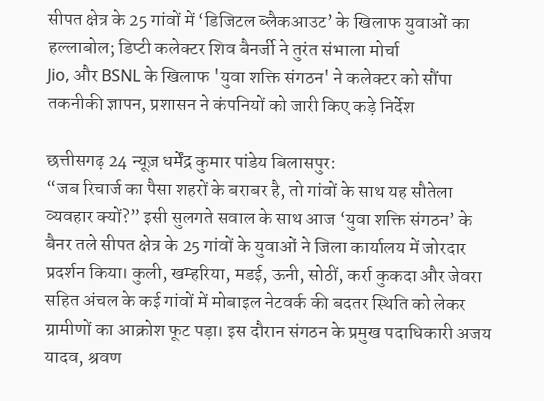सीपत क्षेत्र के 25 गांवों में ‘डिजिटल ब्लैकआउट’ के खिलाफ युवाओं का हल्लाबोल; डिप्टी कलेक्टर शिव बैनर्जी ने तुरंत संभाला मोर्चा
Jio, और BSNL के खिलाफ 'युवा शक्ति संगठन' ने कलेक्टर को सौंपा तकनीकी ज्ञापन, प्रशासन ने कंपनियों को जारी किए कड़े निर्देश

छत्तीसगढ़ 24 न्यूज़ धर्मेंद्र कुमार पांडेय बिलासपुर:
“जब रिचार्ज का पैसा शहरों के बराबर है, तो गांवों के साथ यह सौतेला व्यवहार क्यों?” इसी सुलगते सवाल के साथ आज ‘युवा शक्ति संगठन’ के बैनर तले सीपत क्षेत्र के 25 गांवों के युवाओं ने जिला कार्यालय में जोरदार प्रदर्शन किया। कुली, खम्हरिया, मडई, ऊनी, सोठीं, कर्रा कुकदा और जेवरा सहित अंचल के कई गांवों में मोबाइल नेटवर्क की बदतर स्थिति को लेकर ग्रामीणों का आक्रोश फूट पड़ा। इस दौरान संगठन के प्रमुख पदाधिकारी अजय यादव, श्रवण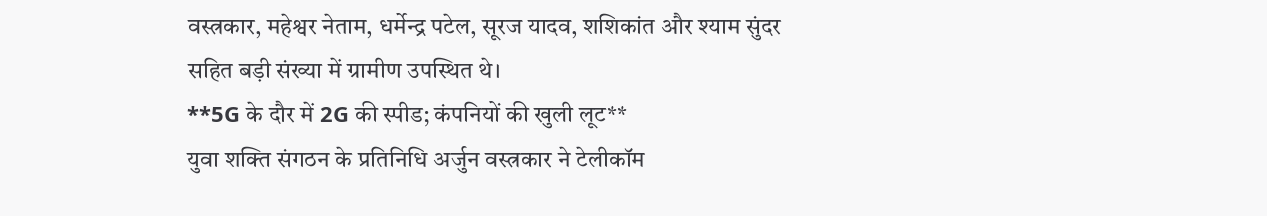वस्त्रकार, महेश्वर नेताम, धर्मेन्द्र पटेल, सूरज यादव, शशिकांत और श्याम सुंदर सहित बड़ी संख्या में ग्रामीण उपस्थित थे।
**5G के दौर में 2G की स्पीड; कंपनियों की खुली लूट**
युवा शक्ति संगठन के प्रतिनिधि अर्जुन वस्त्रकार ने टेलीकॉम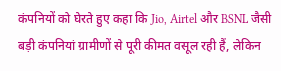कंपनियों को घेरते हुए कहा कि Jio, Airtel और BSNL जैसी बड़ी कंपनियां ग्रामीणों से पूरी कीमत वसूल रही हैं, लेकिन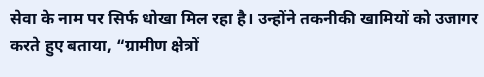सेवा के नाम पर सिर्फ धोखा मिल रहा है। उन्होंने तकनीकी खामियों को उजागर करते हुए बताया, “ग्रामीण क्षेत्रों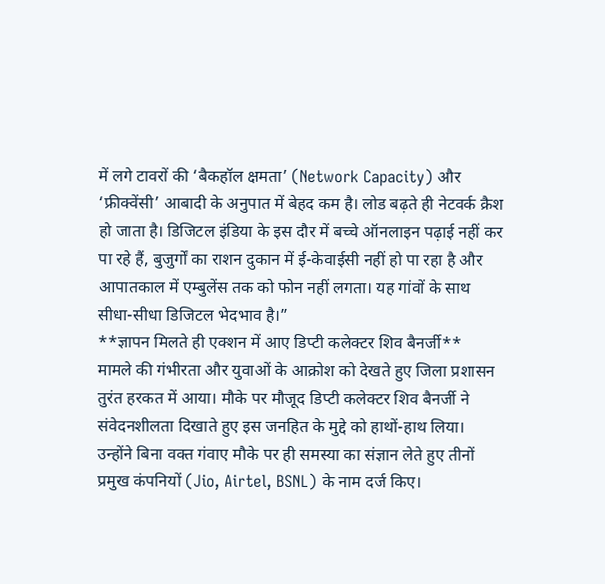में लगे टावरों की ‘बैकहॉल क्षमता’ (Network Capacity) और ‘फ्रीक्वेंसी’ आबादी के अनुपात में बेहद कम है। लोड बढ़ते ही नेटवर्क क्रैश हो जाता है। डिजिटल इंडिया के इस दौर में बच्चे ऑनलाइन पढ़ाई नहीं कर पा रहे हैं, बुजुर्गों का राशन दुकान में ई-केवाईसी नहीं हो पा रहा है और आपातकाल में एम्बुलेंस तक को फोन नहीं लगता। यह गांवों के साथ सीधा-सीधा डिजिटल भेदभाव है।”
**ज्ञापन मिलते ही एक्शन में आए डिप्टी कलेक्टर शिव बैनर्जी**
मामले की गंभीरता और युवाओं के आक्रोश को देखते हुए जिला प्रशासन तुरंत हरकत में आया। मौके पर मौजूद डिप्टी कलेक्टर शिव बैनर्जी ने संवेदनशीलता दिखाते हुए इस जनहित के मुद्दे को हाथों-हाथ लिया। उन्होंने बिना वक्त गंवाए मौके पर ही समस्या का संज्ञान लेते हुए तीनों प्रमुख कंपनियों (Jio, Airtel, BSNL) के नाम दर्ज किए।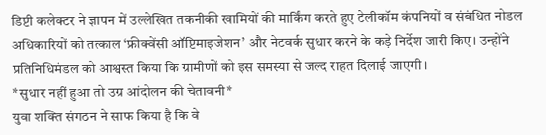डिप्टी कलेक्टर ने ज्ञापन में उल्लेखित तकनीकी खामियों की मार्किंग करते हुए टेलीकॉम कंपनियों व संबंधित नोडल अधिकारियों को तत्काल ‘फ्रीक्वेंसी ऑप्टिमाइजेशन’ और नेटवर्क सुधार करने के कड़े निर्देश जारी किए। उन्होंने प्रतिनिधिमंडल को आश्वस्त किया कि ग्रामीणों को इस समस्या से जल्द राहत दिलाई जाएगी।
*सुधार नहीं हुआ तो उग्र आंदोलन की चेतावनी*
युवा शक्ति संगठन ने साफ किया है कि वे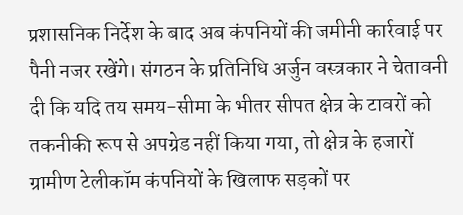प्रशासनिक निर्देश के बाद अब कंपनियों की जमीनी कार्रवाई पर पैनी नजर रखेंगे। संगठन के प्रतिनिधि अर्जुन वस्त्रकार ने चेतावनी दी कि यदि तय समय-सीमा के भीतर सीपत क्षेत्र के टावरों को तकनीकी रूप से अपग्रेड नहीं किया गया, तो क्षेत्र के हजारों ग्रामीण टेलीकॉम कंपनियों के खिलाफ सड़कों पर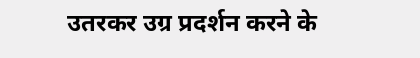उतरकर उग्र प्रदर्शन करने के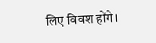लिए विवश होंगे।